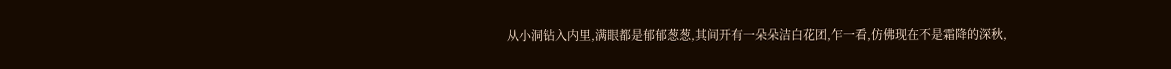从小洞钻入内里,满眼都是郁郁葱葱,其间开有一朵朵洁白花团,乍一看,仿佛现在不是霜降的深秋,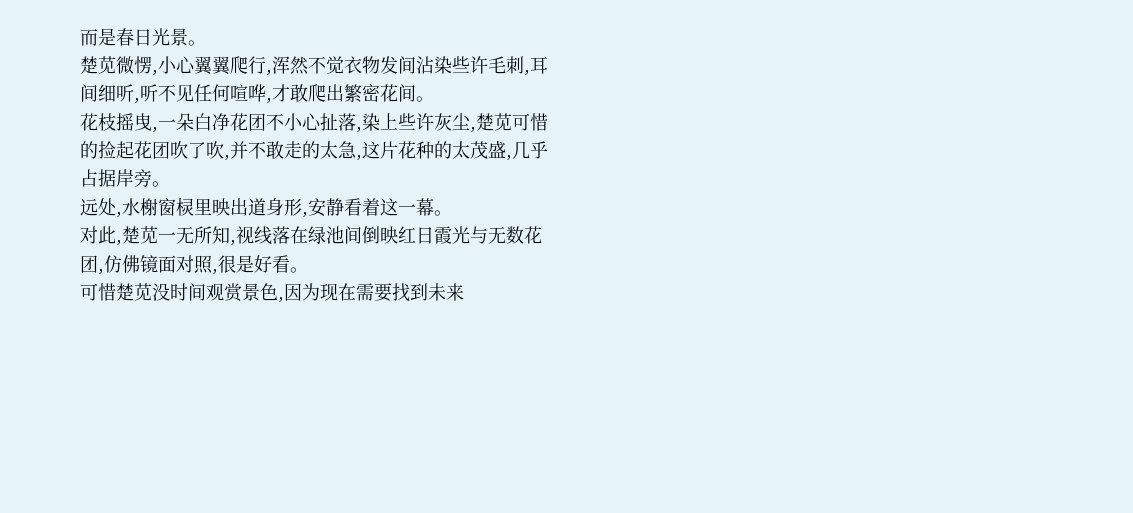而是春日光景。
楚苋微愣,小心翼翼爬行,浑然不觉衣物发间沾染些许毛刺,耳间细听,听不见任何喧哗,才敢爬出繁密花间。
花枝摇曳,一朵白净花团不小心扯落,染上些许灰尘,楚苋可惜的捡起花团吹了吹,并不敢走的太急,这片花种的太茂盛,几乎占据岸旁。
远处,水榭窗棂里映出道身形,安静看着这一幕。
对此,楚苋一无所知,视线落在绿池间倒映红日霞光与无数花团,仿佛镜面对照,很是好看。
可惜楚苋没时间观赏景色,因为现在需要找到未来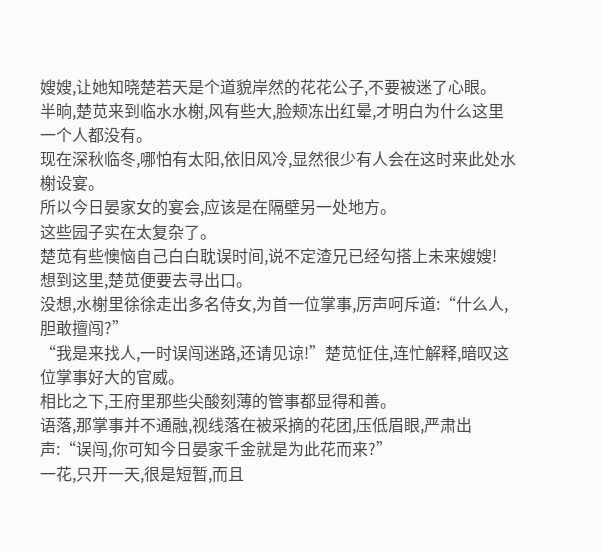嫂嫂,让她知晓楚若天是个道貌岸然的花花公子,不要被迷了心眼。
半晌,楚苋来到临水水榭,风有些大,脸颊冻出红晕,才明白为什么这里一个人都没有。
现在深秋临冬,哪怕有太阳,依旧风冷,显然很少有人会在这时来此处水榭设宴。
所以今日晏家女的宴会,应该是在隔壁另一处地方。
这些园子实在太复杂了。
楚苋有些懊恼自己白白耽误时间,说不定渣兄已经勾搭上未来嫂嫂!
想到这里,楚苋便要去寻出口。
没想,水榭里徐徐走出多名侍女,为首一位掌事,厉声呵斥道:“什么人,胆敢擅闯?”
“我是来找人,一时误闯迷路,还请见谅!”楚苋怔住,连忙解释,暗叹这位掌事好大的官威。
相比之下,王府里那些尖酸刻薄的管事都显得和善。
语落,那掌事并不通融,视线落在被采摘的花团,压低眉眼,严肃出声:“误闯,你可知今日晏家千金就是为此花而来?”
一花,只开一天,很是短暂,而且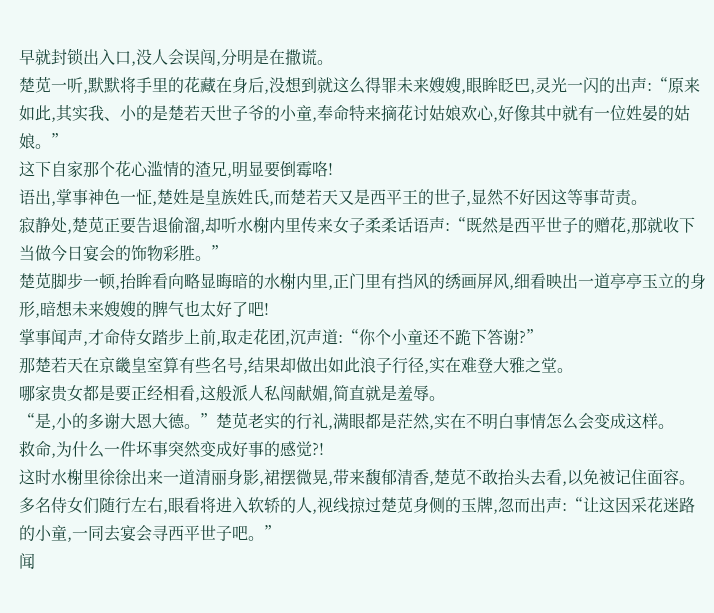早就封锁出入口,没人会误闯,分明是在撒谎。
楚苋一听,默默将手里的花藏在身后,没想到就这么得罪未来嫂嫂,眼眸眨巴,灵光一闪的出声:“原来如此,其实我、小的是楚若天世子爷的小童,奉命特来摘花讨姑娘欢心,好像其中就有一位姓晏的姑娘。”
这下自家那个花心滥情的渣兄,明显要倒霉咯!
语出,掌事神色一怔,楚姓是皇族姓氏,而楚若天又是西平王的世子,显然不好因这等事苛责。
寂静处,楚苋正要告退偷溜,却听水榭内里传来女子柔柔话语声:“既然是西平世子的赠花,那就收下当做今日宴会的饰物彩胜。”
楚苋脚步一顿,抬眸看向略显晦暗的水榭内里,正门里有挡风的绣画屏风,细看映出一道亭亭玉立的身形,暗想未来嫂嫂的脾气也太好了吧!
掌事闻声,才命侍女踏步上前,取走花团,沉声道:“你个小童还不跪下答谢?”
那楚若天在京畿皇室算有些名号,结果却做出如此浪子行径,实在难登大雅之堂。
哪家贵女都是要正经相看,这般派人私闯献媚,简直就是羞辱。
“是,小的多谢大恩大德。”楚苋老实的行礼,满眼都是茫然,实在不明白事情怎么会变成这样。
救命,为什么一件坏事突然变成好事的感觉?!
这时水榭里徐徐出来一道清丽身影,裙摆微晃,带来馥郁清香,楚苋不敢抬头去看,以免被记住面容。
多名侍女们随行左右,眼看将进入软轿的人,视线掠过楚苋身侧的玉牌,忽而出声:“让这因采花迷路的小童,一同去宴会寻西平世子吧。”
闻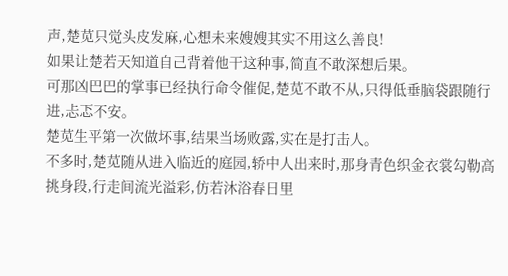声,楚苋只觉头皮发麻,心想未来嫂嫂其实不用这么善良!
如果让楚若天知道自己背着他干这种事,简直不敢深想后果。
可那凶巴巴的掌事已经执行命令催促,楚苋不敢不从,只得低垂脑袋跟随行进,忐忑不安。
楚苋生平第一次做坏事,结果当场败露,实在是打击人。
不多时,楚苋随从进入临近的庭园,轿中人出来时,那身青色织金衣裳勾勒高挑身段,行走间流光溢彩,仿若沐浴春日里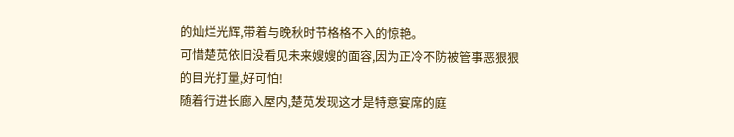的灿烂光辉,带着与晚秋时节格格不入的惊艳。
可惜楚苋依旧没看见未来嫂嫂的面容,因为正冷不防被管事恶狠狠的目光打量,好可怕!
随着行进长廊入屋内,楚苋发现这才是特意宴席的庭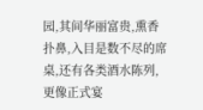园,其间华丽富贵,熏香扑鼻,入目是数不尽的席桌,还有各类酒水陈列,更像正式宴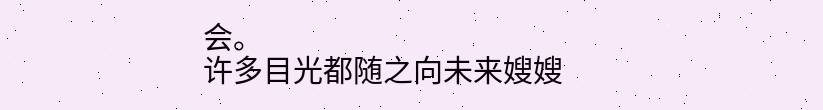会。
许多目光都随之向未来嫂嫂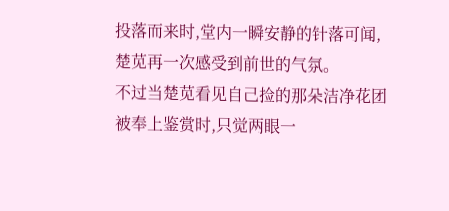投落而来时,堂内一瞬安静的针落可闻,楚苋再一次感受到前世的气氛。
不过当楚苋看见自己捡的那朵洁净花团被奉上鉴赏时,只觉两眼一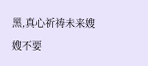黑,真心祈祷未来嫂嫂不要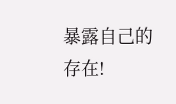暴露自己的存在!